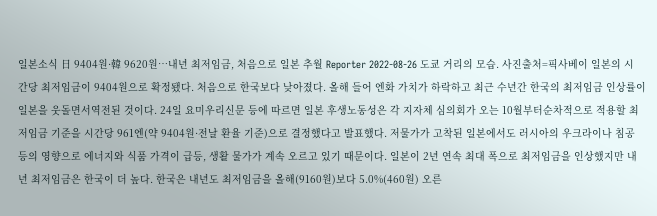일본소식 日 9404원·韓 9620원…내년 최저임금, 처음으로 일본 추월 Reporter 2022-08-26 도쿄 거리의 모습. 사진출처=픽사베이 일본의 시간당 최저임금이 9404원으로 확정됐다. 처음으로 한국보다 낮아졌다. 올해 들어 엔화 가치가 하락하고 최근 수년간 한국의 최저임금 인상률이 일본을 웃돌면서역전된 것이다. 24일 요미우리신문 등에 따르면 일본 후생노동성은 각 지자체 심의회가 오는 10월부터순차적으로 적용할 최저임금 기준을 시간당 961엔(약 9404원·전날 환율 기준)으로 결정했다고 발표했다. 저물가가 고착된 일본에서도 러시아의 우크라이나 침공 등의 영향으로 에너지와 식품 가격이 급등, 생활 물가가 계속 오르고 있기 때문이다. 일본이 2년 연속 최대 폭으로 최저임금을 인상했지만 내년 최저임금은 한국이 더 높다. 한국은 내년도 최저임금을 올해(9160원)보다 5.0%(460원) 오른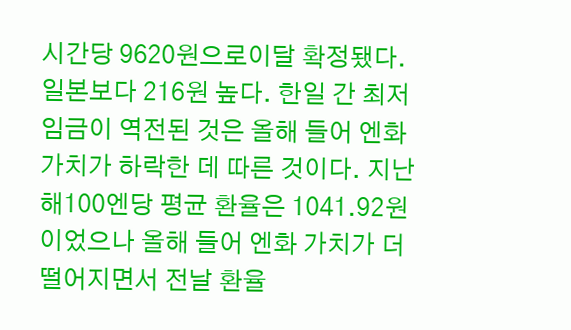시간당 9620원으로이달 확정됐다. 일본보다 216원 높다. 한일 간 최저임금이 역전된 것은 올해 들어 엔화 가치가 하락한 데 따른 것이다. 지난해100엔당 평균 환율은 1041.92원이었으나 올해 들어 엔화 가치가 더 떨어지면서 전날 환율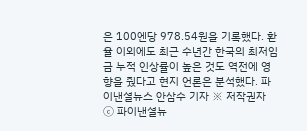은 100엔당 978.54원을 기록했다. 환율 이외에도 최근 수년간 한국의 최저임금 누적 인상률이 높은 것도 역전에 영향을 줬다고 현지 언론은 분석했다. 파이낸셜뉴스 안삼수 기자 ※ 저작권자 ⓒ 파이낸셜뉴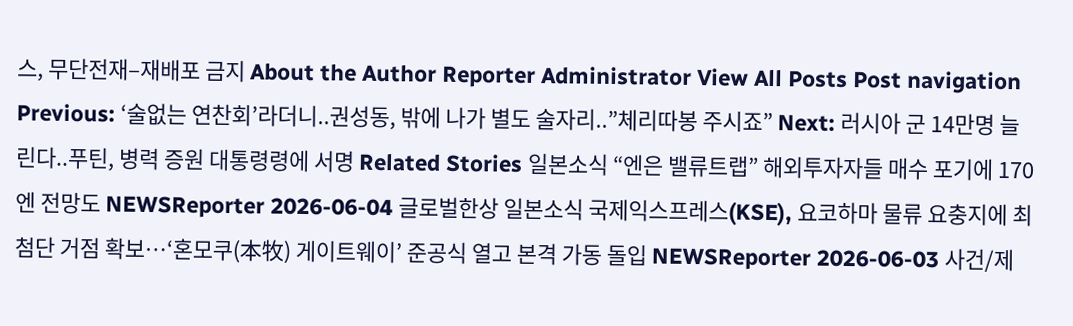스, 무단전재–재배포 금지 About the Author Reporter Administrator View All Posts Post navigation Previous: ‘술없는 연찬회’라더니..권성동, 밖에 나가 별도 술자리..”체리따봉 주시죠” Next: 러시아 군 14만명 늘린다..푸틴, 병력 증원 대통령령에 서명 Related Stories 일본소식 “엔은 밸류트랩” 해외투자자들 매수 포기에 170엔 전망도 NEWSReporter 2026-06-04 글로벌한상 일본소식 국제익스프레스(KSE), 요코하마 물류 요충지에 최첨단 거점 확보…‘혼모쿠(本牧) 게이트웨이’ 준공식 열고 본격 가동 돌입 NEWSReporter 2026-06-03 사건/제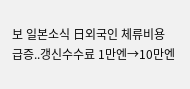보 일본소식 日외국인 체류비용 급증..갱신수수료 1만엔→10만엔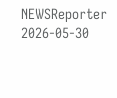NEWSReporter 2026-05-30